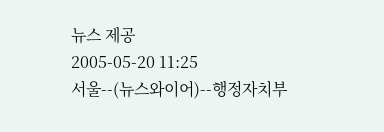뉴스 제공
2005-05-20 11:25
서울--(뉴스와이어)--행정자치부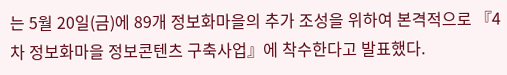는 5월 20일(금)에 89개 정보화마을의 추가 조성을 위하여 본격적으로 『4차 정보화마을 정보콘텐츠 구축사업』에 착수한다고 발표했다.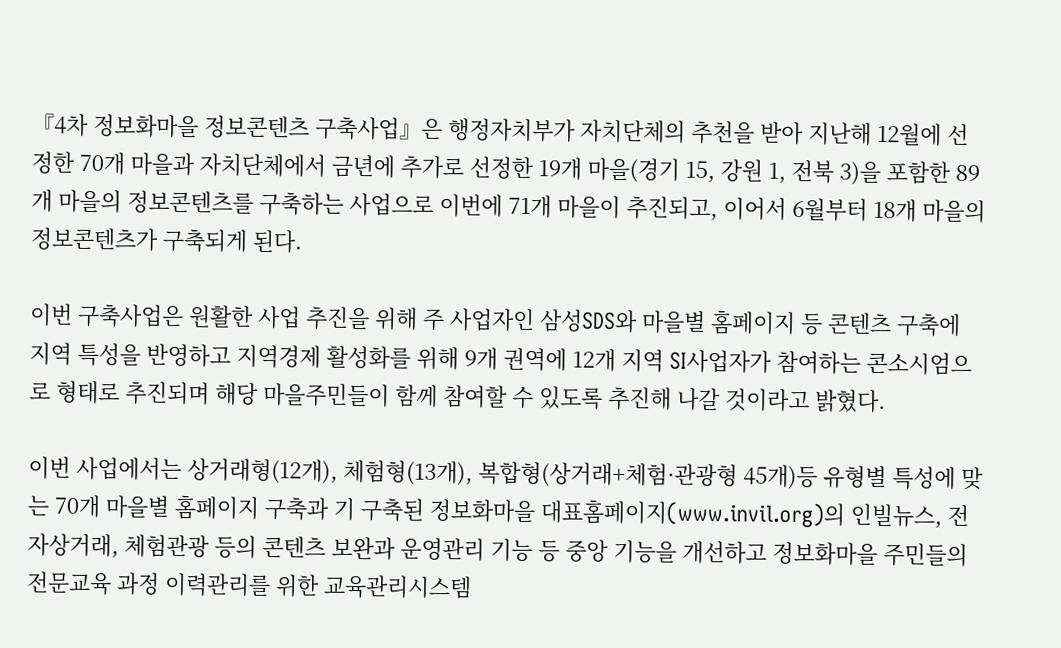『4차 정보화마을 정보콘텐츠 구축사업』은 행정자치부가 자치단체의 추천을 받아 지난해 12월에 선정한 70개 마을과 자치단체에서 금년에 추가로 선정한 19개 마을(경기 15, 강원 1, 전북 3)을 포함한 89개 마을의 정보콘텐츠를 구축하는 사업으로 이번에 71개 마을이 추진되고, 이어서 6월부터 18개 마을의 정보콘텐츠가 구축되게 된다.

이번 구축사업은 원활한 사업 추진을 위해 주 사업자인 삼성SDS와 마을별 홈페이지 등 콘텐츠 구축에 지역 특성을 반영하고 지역경제 활성화를 위해 9개 권역에 12개 지역 SI사업자가 참여하는 콘소시엄으로 형태로 추진되며 해당 마을주민들이 함께 참여할 수 있도록 추진해 나갈 것이라고 밝혔다.

이번 사업에서는 상거래형(12개), 체험형(13개), 복합형(상거래+체험·관광형 45개)등 유형별 특성에 맞는 70개 마을별 홈페이지 구축과 기 구축된 정보화마을 대표홈페이지(www.invil.org)의 인빌뉴스, 전자상거래, 체험관광 등의 콘텐츠 보완과 운영관리 기능 등 중앙 기능을 개선하고 정보화마을 주민들의 전문교육 과정 이력관리를 위한 교육관리시스템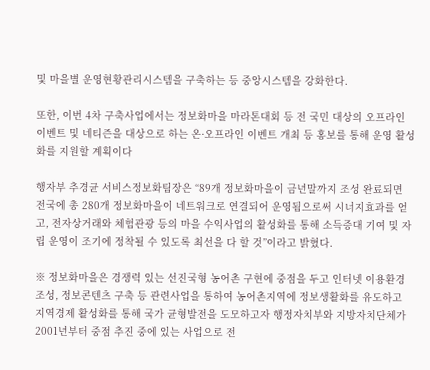및 마을별 운영현황관리시스템을 구축하는 등 중앙시스템을 강화한다.

또한, 이번 4차 구축사업에서는 정보화마을 마라톤대회 등 전 국민 대상의 오프라인 이벤트 및 네티즌을 대상으로 하는 온·오프라인 이벤트 개최 등 홍보를 통해 운영 활성화를 지원할 계획이다

행자부 추경균 서비스정보화팀장은 “89개 정보화마을이 금년말까지 조성 완료되면 전국에 총 280개 정보화마을이 네트워크로 연결되어 운영됨으로써 시너지효과를 얻고, 전자상거래와 체험관광 등의 마을 수익사업의 활성화를 통해 소득증대 기여 및 자립 운영이 조기에 정착될 수 있도록 최선을 다 할 것”이라고 밝혔다.

※ 정보화마을은 경쟁력 있는 선진국형 농어촌 구현에 중점을 두고 인터넷 이용환경 조성, 정보콘텐츠 구축 등 관련사업을 통하여 농어촌지역에 정보생활화를 유도하고 지역경제 활성화를 통해 국가 균형발전을 도모하고자 행정자치부와 지방자치단체가 2001년부터 중점 추진 중에 있는 사업으로 전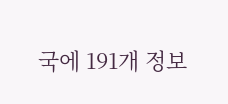국에 191개 정보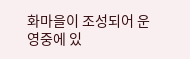화마을이 조성되어 운영중에 있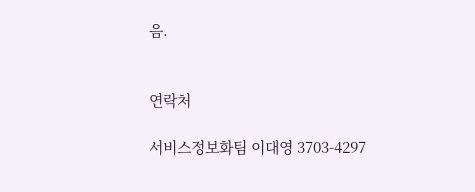음.


연락처

서비스정보화팀 이대영 3703-4297